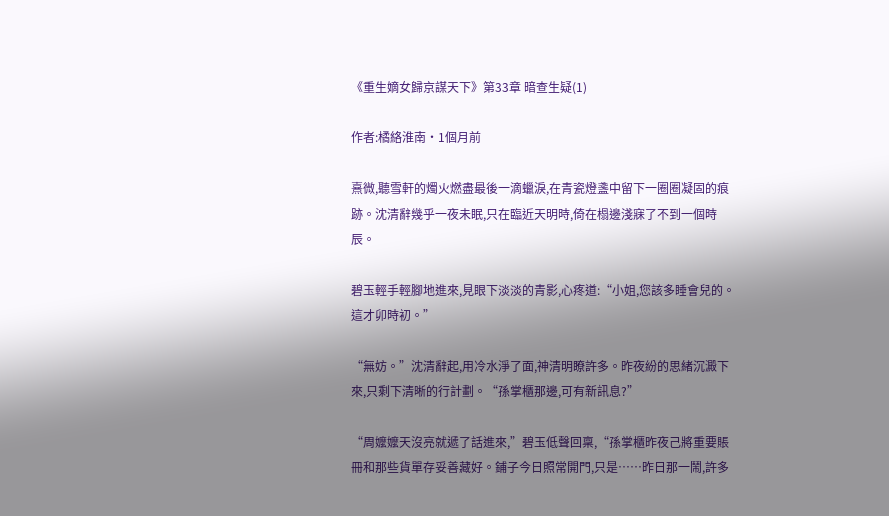《重生嫡女歸京謀天下》第33章 暗查生疑(1)

作者:橘絡淮南·1個月前

熹微,聽雪軒的燭火燃盡最後一滴蠟淚,在青瓷燈盞中留下一圈圈凝固的痕跡。沈清辭幾乎一夜未眠,只在臨近天明時,倚在榻邊淺寐了不到一個時辰。

碧玉輕手輕腳地進來,見眼下淡淡的青影,心疼道:“小姐,您該多睡會兒的。這才卯時初。”

“無妨。”沈清辭起,用冷水淨了面,神清明瞭許多。昨夜紛的思緒沉澱下來,只剩下清晰的行計劃。“孫掌櫃那邊,可有新訊息?”

“周嬤嬤天沒亮就遞了話進來,”碧玉低聲回稟,“孫掌櫃昨夜己將重要賬冊和那些貨單存妥善藏好。鋪子今日照常開門,只是……昨日那一鬧,許多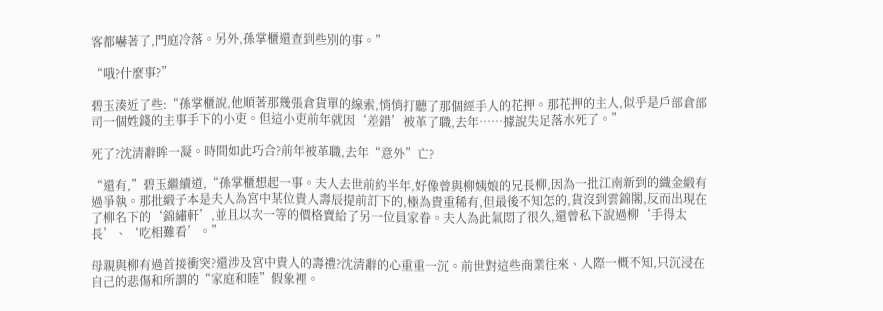客都嚇著了,門庭冷落。另外,孫掌櫃還查到些別的事。”

“哦?什麼事?”

碧玉湊近了些:“孫掌櫃說,他順著那幾張倉貨單的線索,悄悄打聽了那個經手人的花押。那花押的主人,似乎是戶部倉部司一個姓錢的主事手下的小吏。但這小吏前年就因‘差錯’被革了職,去年……據說失足落水死了。”

死了?沈清辭眸一凝。時間如此巧合?前年被革職,去年“意外”亡?

“還有,”碧玉繼續道,“孫掌櫃想起一事。夫人去世前約半年,好像曾與柳姨娘的兄長柳,因為一批江南新到的織金緞有過爭執。那批緞子本是夫人為宮中某位貴人壽辰提前訂下的,極為貴重稀有,但最後不知怎的,貨沒到雲錦閣,反而出現在了柳名下的‘錦繡軒’,並且以次一等的價格賣給了另一位員家眷。夫人為此氣悶了很久,還曾私下說過柳‘手得太長’、‘吃相難看’。”

母親與柳有過首接衝突?還涉及宮中貴人的壽禮?沈清辭的心重重一沉。前世對這些商業往來、人際一概不知,只沉浸在自己的悲傷和所謂的“家庭和睦”假象裡。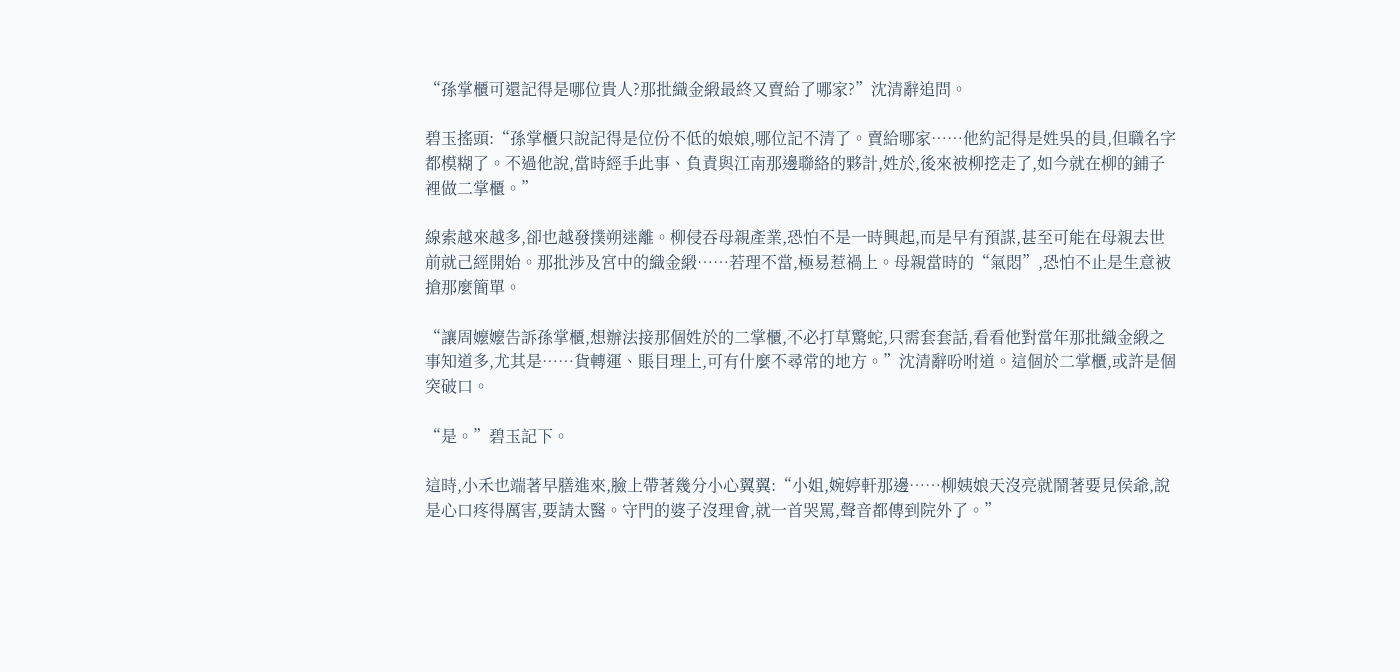“孫掌櫃可還記得是哪位貴人?那批織金緞最終又賣給了哪家?”沈清辭追問。

碧玉搖頭:“孫掌櫃只說記得是位份不低的娘娘,哪位記不清了。賣給哪家……他約記得是姓吳的員,但職名字都模糊了。不過他說,當時經手此事、負責與江南那邊聯絡的夥計,姓於,後來被柳挖走了,如今就在柳的鋪子裡做二掌櫃。”

線索越來越多,卻也越發撲朔迷離。柳侵吞母親產業,恐怕不是一時興起,而是早有預謀,甚至可能在母親去世前就己經開始。那批涉及宮中的織金緞……若理不當,極易惹禍上。母親當時的“氣悶”,恐怕不止是生意被搶那麼簡單。

“讓周嬤嬤告訴孫掌櫃,想辦法接那個姓於的二掌櫃,不必打草驚蛇,只需套套話,看看他對當年那批織金緞之事知道多,尤其是……貨轉運、賬目理上,可有什麼不尋常的地方。”沈清辭吩咐道。這個於二掌櫃,或許是個突破口。

“是。”碧玉記下。

這時,小禾也端著早膳進來,臉上帶著幾分小心翼翼:“小姐,婉婷軒那邊……柳姨娘天沒亮就鬧著要見侯爺,說是心口疼得厲害,要請太醫。守門的婆子沒理會,就一首哭罵,聲音都傳到院外了。”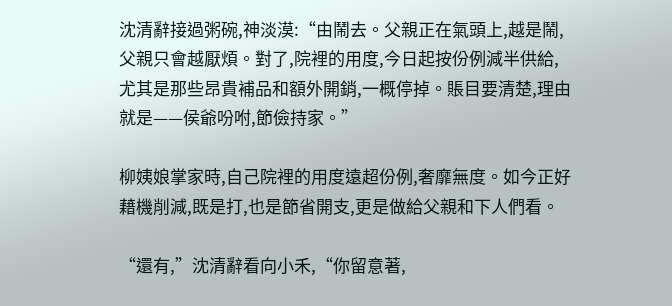沈清辭接過粥碗,神淡漠:“由鬧去。父親正在氣頭上,越是鬧,父親只會越厭煩。對了,院裡的用度,今日起按份例減半供給,尤其是那些昂貴補品和額外開銷,一概停掉。賬目要清楚,理由就是——侯爺吩咐,節儉持家。”

柳姨娘掌家時,自己院裡的用度遠超份例,奢靡無度。如今正好藉機削減,既是打,也是節省開支,更是做給父親和下人們看。

“還有,”沈清辭看向小禾,“你留意著,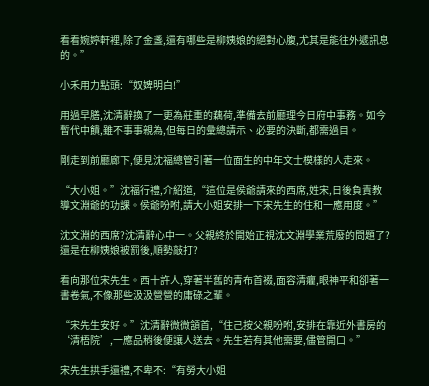看看婉婷軒裡,除了金盞,還有哪些是柳姨娘的絕對心腹,尤其是能往外遞訊息的。”

小禾用力點頭:“奴婢明白!”

用過早膳,沈清辭換了一更為莊重的藕荷,準備去前廳理今日府中事務。如今暫代中饋,雖不事事親為,但每日的彙總請示、必要的決斷,都需過目。

剛走到前廳廊下,便見沈福總管引著一位面生的中年文士模樣的人走來。

“大小姐。”沈福行禮,介紹道,“這位是侯爺請來的西席,姓宋,日後負責教導文淵爺的功課。侯爺吩咐,請大小姐安排一下宋先生的住和一應用度。”

沈文淵的西席?沈清辭心中一。父親終於開始正視沈文淵學業荒廢的問題了?還是在柳姨娘被罰後,順勢敲打?

看向那位宋先生。西十許人,穿著半舊的青布首裰,面容清癯,眼神平和卻著一書卷氣,不像那些汲汲營營的庸碌之輩。

“宋先生安好。”沈清辭微微頷首,“住己按父親吩咐,安排在靠近外書房的‘清梧院’,一應品稍後便讓人送去。先生若有其他需要,儘管開口。”

宋先生拱手還禮,不卑不:“有勞大小姐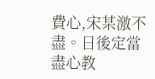費心,宋某激不盡。日後定當盡心教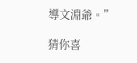導文淵爺。”

猜你喜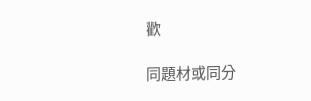歡

同題材或同分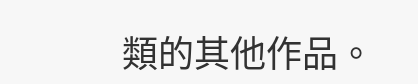類的其他作品。